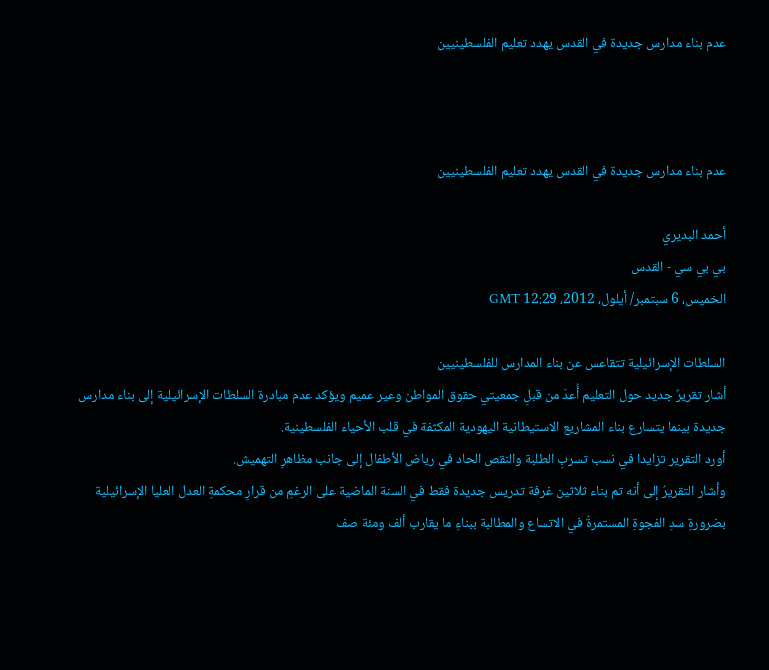عدم بناء مدارس جديدة في القدس يهدد تعليم الفلسطينيين



عدم بناء مدارس جديدة في القدس يهدد تعليم الفلسطينيين

أحمد البديري
بي بي سي - القدس
الخميس، 6 سبتمبر/ أيلول، 2012، 12:29 GMT

السلطات الإسرائيلية تتقاعس عن بناء المدارس للفلسطينيين
أشار تقريرٌ جديد حول التعليم أُعدَ من قبلِ جمعيتي حقوق المواطن وعير عميم ويؤكد عدم مبادرة السلطات الإسرائيلية إلى بناء مدارس جديدة بينما يتسارع بناء المشاريع الاستيطانية اليهودية المكثفة في قلب الأحياء الفلسطينية.
أورد التقرير تزايدا في نسب تسربِ الطلبة والنقص الحاد في رياض الأطفال إلى جانب مظاهرِ التهميش.
وأشار التقريرُ إلى أنه تم بناء ثلاثين غرفة تدريس جديدة فقط في السنة الماضية على الرغمِ من قرارِ محكمةِ العدل العليا الإسرائيلية بضرورةِ سدِ الفجوةِ المستمرةُ في الاتساع والمطالبة ببناءِ ما يقارب ألف ومئة صف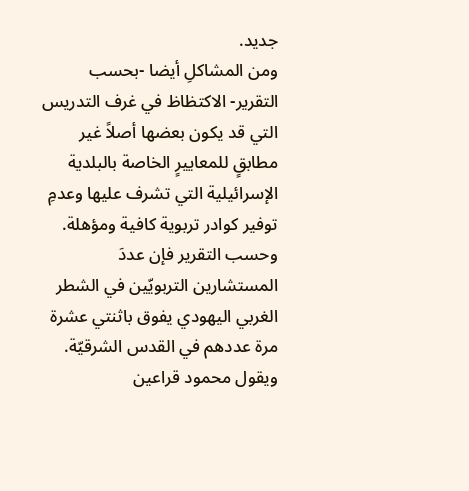جديد.
ومن المشاكلِ أيضا -بحسب التقرير- الاكتظاظ في غرف التدريس التي قد يكون بعضها أصلاً غير مطابقٍ للمعاييرٍ الخاصة بالبلدية الإسرائيلية التي تشرف عليها وعدمِ توفير كوادر تربوية كافية ومؤهلة.
وحسب التقرير فإن عددَ المستشارين التربويّين في الشطر الغربي اليهودي يفوق باثنتي عشرة مرة عددهم في القدس الشرقيّة.
ويقول محمود قراعين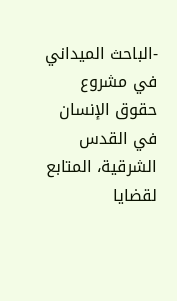-الباحث الميداني في مشروع حقوق الإنسان في القدس الشرقية، المتابع لقضايا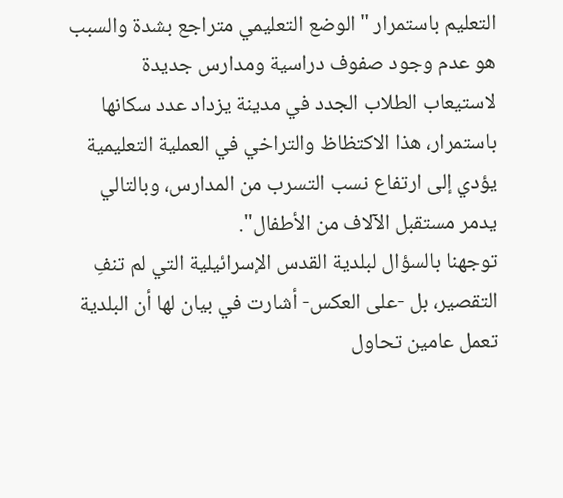التعليم باستمرار "الوضع التعليمي متراجع بشدة والسبب هو عدم وجود صفوف دراسية ومدارس جديدة لاستيعاب الطلاب الجدد في مدينة يزداد عدد سكانها باستمرار، هذا الاكتظاظ والتراخي في العملية التعليمية يؤدي إلى ارتفاع نسب التسرب من المدارس، وبالتالي يدمر مستقبل الآلاف من الأطفال".
توجهنا بالسؤال لبلدية القدس الإسرائيلية التي لم تنفِ التقصير، بل -على العكس- أشارت في بيان لها أن البلدية تعمل عامين تحاول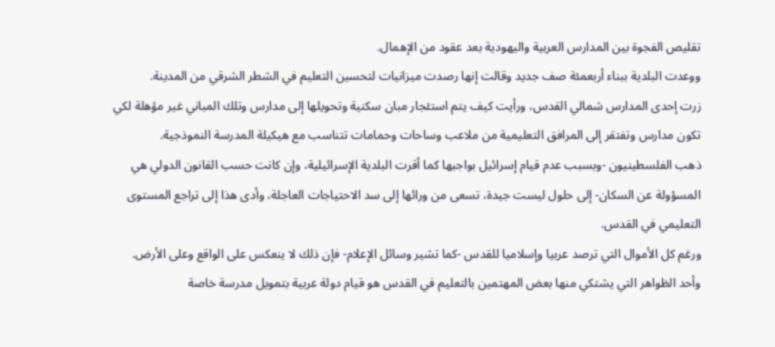تقليص الفجوة بين المدارس العربية واليهودية بعد عقود من الإهمال.
ووعدت البلدية ببناء أربعمئة صف جديد وقالت إنها رصدت ميزانيات لتحسين التعليم في الشطر الشرقي من المدينة.
زرت إحدى المدارس شمالي القدس، ورأيت كيف يتم استئجار مبان سكنية وتحويلها إلى مدارس وتلك المباني غير مؤهلة لكي تكون مدارس وتفتقر إلى المرافق التعليمية من ملاعب وساحات وحمامات تتناسب مع هيكيلة المدرسة النموذجية.
ذهب الفلسطينيون -وبسبب عدم قيام إسرائيل بواجبها كما أقرت البلدية الإسرائيلية، وإن كانت حسب القانون الدولي هي المسؤولة عن السكان- إلى حلول ليست جيدة، تسعى من ورائها إلى سد الاحتياجات العاجلة، وأدى هذا إلى تراجع المستوى التعليمي في القدس.
ورغم كل الأموال التي ترصد عربيا وإسلاميا للقدس -كما تشير وسائل الإعلام- فإن ذلك لا ينعكس على الواقع وعلى الأرض.
وأحد الظواهر التي يشتكي منها بعض المهتمين بالتعليم في القدس هو قيام دولة عربية بتمويل مدرسة خاصة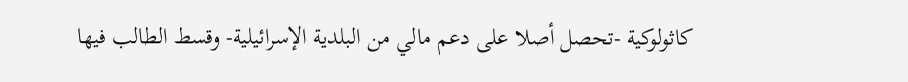كاثولوكية -تحصل أصلا على دعم مالي من البلدية الإسرائيلية- وقسط الطالب فيها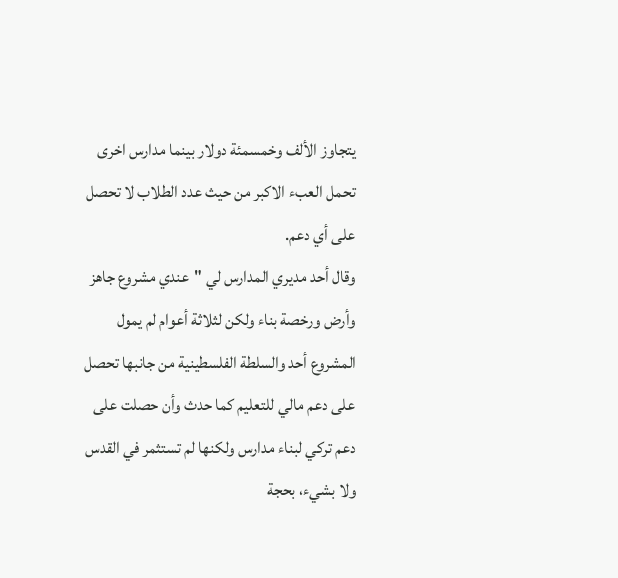يتجاوز الألف وخمسمئة دولار بينما مدارس اخرى تحمل العبء الاكبر من حيث عدد الطلاب لا تحصل على أي دعم.
وقال أحد مديري المدارس لي "عندي مشروع جاهز وأرض ورخصة بناء ولكن لثلاثة أعوام لم يمول المشروع أحد والسلطة الفلسطينية من جانبها تحصل على دعم مالي للتعليم كما حدث وأن حصلت على دعم تركي لبناء مدارس ولكنها لم تستثمر في القدس ولا بشيء، بحجة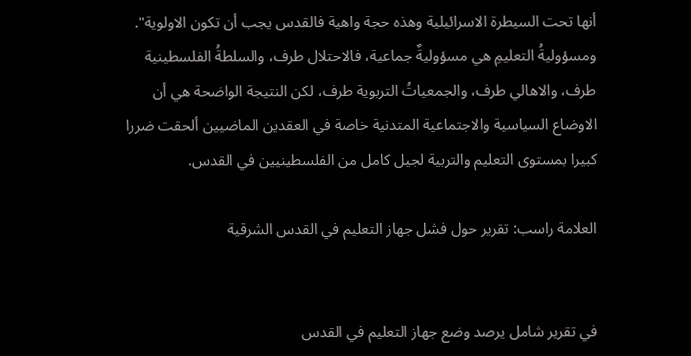أنها تحت السيطرة الاسرائيلية وهذه حجة واهية فالقدس يجب أن تكون الاولوية".
ومسؤوليةُ التعليمِ هي مسؤوليةٌ جماعية، فالاحتلال طرف، والسلطةُ الفلسطينية طرف، والاهالي طرف، والجمعياتُ التربوية طرف، لكن النتيجة الواضحة هي أن الاوضاع السياسية والاجتماعية المتدنية خاصة في العقدين الماضيين ألحقت ضررا كبيرا بمستوى التعليم والتربية لجيل كامل من الفلسطينيين في القدس.

العلامة راسب: تقرير حول فشل جهاز التعليم في القدس الشرقية


في تقرير شامل يرصد وضع جهاز التعليم في القدس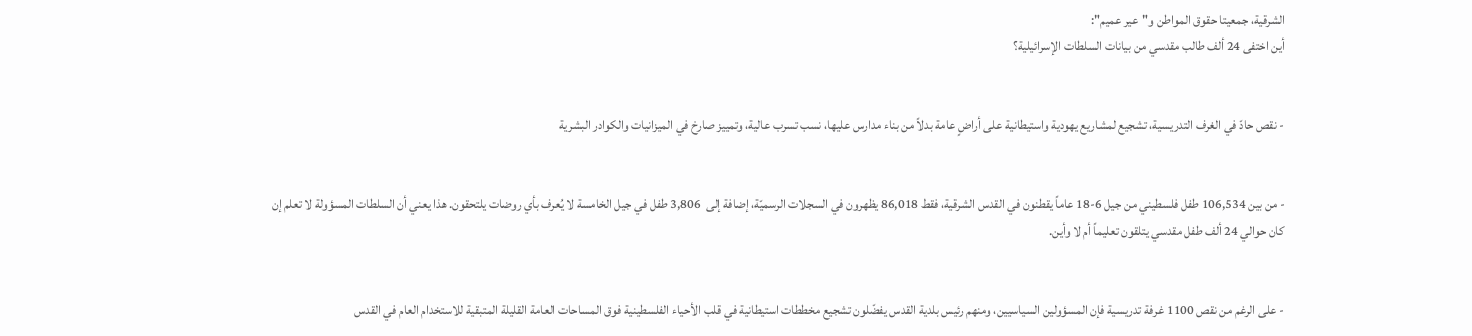الشرقية، جمعيتا حقوق المواطن و"عير عميم":
أين اختفى 24 ألف طالب مقدسي من بيانات السلطات الإسرائيلية؟


- نقص حادّ في الغرف التدريسية، تشجيع لمشاريع يهودية واستيطانية على أراضٍ عامة بدلاً من بناء مدارس عليها، نسب تسرب عالية، وتمييز صارخ في الميزانيات والكوادر البشرية


- من بين 106,534 طفل فلسطيني من جيل 6-18 عاماً يقطنون في القدس الشرقية، فقط 86,018 يظهرون في السجلات الرسميّة، إضافة إلى  3,806 طفل في جيل الخامسة لا يُعرف بأي روضات يلتحقون. هذا يعني أن السلطات المسؤولة لا تعلم إن كان حوالي 24 ألف طفل مقدسي يتلقون تعليماً أم لا وأين.


- على الرغم من نقص 1100 غرفة تدريسية فإن المسؤولين السياسيين، ومنهم رئيس بلدية القدس يفضّلون تشجيع مخططات استيطانية في قلب الأحياء الفلسطينية فوق المساحات العامة القليلة المتبقية للاستخدام العام في القدس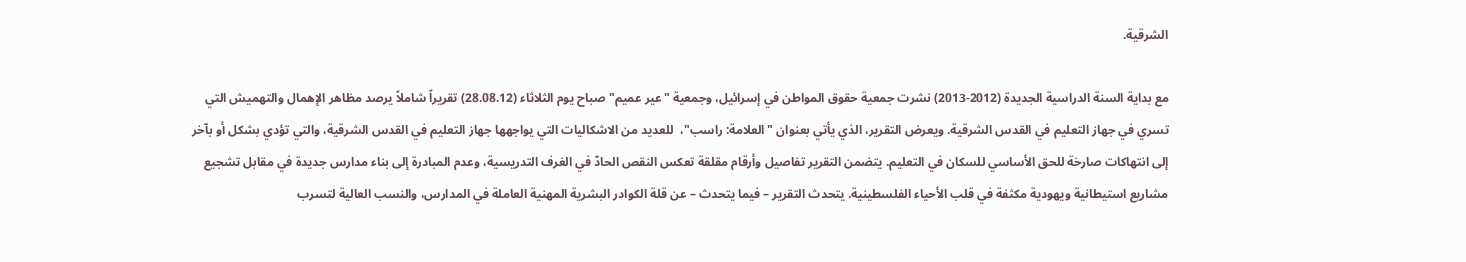الشرقية.

مع بداية السنة الدراسية الجديدة (2012-2013) نشرت جمعية حقوق المواطن في إسرائيل، وجمعية "عير عميم" صباح يوم الثلاثاء (28.08.12) تقريراً شاملاً يرصد مظاهر الإهمال والتهميش التي تسري في جهاز التعليم في القدس الشرقية. ويعرض التقرير، الذي يأتي بعنوان "العلامة: راسب"،  للعديد من الاشكاليات التي يواجهها جهاز التعليم في القدس الشرقية، والتي تؤدي بشكل أو بآخر إلى انتهاكات صارخة للحق الأساسي للسكان في التعليم. يتضمن التقرير تفاصيل وأرقام مقلقة تعكس النقص الحادّ في الغرف التدريسية، وعدم المبادرة إلى بناء مدارس جديدة في مقابل تشجيع مشاريع استيطانية ويهودية مكثفة في قلب الأحياء الفلسطينية. يتحدث التقرير – فيما يتحدث – عن قلة الكوادر البشرية المهنية العاملة في المدارس، والنسب العالية لتسرب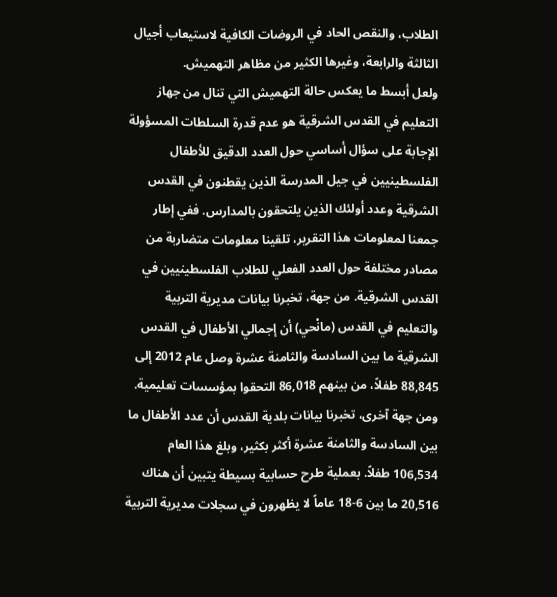الطلاب، والنقص الحاد في الروضات الكافية لاستيعاب أجيال الثالثة والرابعة، وغيرها الكثير من مظاهر التهميش.
ولعل أبسط ما يعكس حالة التهميش التي تنال من جهاز التعليم في القدس الشرقية هو عدم قدرة السلطات المسؤولة الإجابة على سؤال أساسي حول العدد الدقيق للأطفال الفلسطينيين في جيل المدرسة الذين يقطنون في القدس الشرقية وعدد أولئك الذين يلتحقون بالمدارس. ففي إطار جمعنا لمعلومات هذا التقرير، تلقينا معلومات متضاربة من مصادر مختلفة حول العدد الفعلي للطلاب الفلسطينيين في القدس الشرقية. من جهة، تخبرنا بيانات مديرية التربية والتعليم في القدس (مانْحي) أن إجمالي الأطفال في القدس الشرقية ما بين السادسة والثامنة عشرة وصل عام 2012 إلى 88,845 طفلاً، من بينهم 86,018 التحقوا بمؤسسات تعليمية. ومن جهة آخرى، تخبرنا بيانات بلدية القدس أن عدد الأطفال ما بين السادسة والثامنة عشرة أكثر بكثير، وبلغ هذا العام 106,534 طفلاً. بعملية طرح حسابية بسيطة يتبين أن هناك 20,516 ما بين 6-18 عاماً لا يظهرون في سجلات مديرية التربية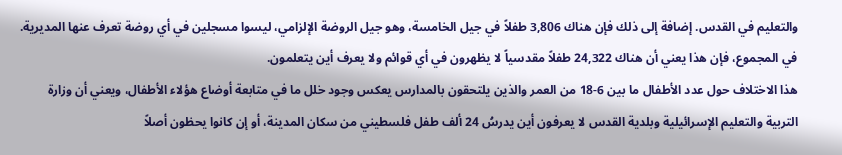والتعليم في القدس. إضافة إلى ذلك فإن هناك 3,806 طفلاً في جيل الخامسة، وهو جيل الروضة الإلزامي، ليسوا مسجلين في أي روضة تعرف عنها المديرية. في المجموع، فإن هذا يعني أن هناك 24,322 طفلاً مقدسياً لا يظهرون في أي قوائم ولا يعرف أين يتعلمون.
هذا الاختلاف حول عدد الأطفال ما بين 6-18 من العمر والذين يلتحقون بالمدارس يعكس وجود خلل ما في متابعة أوضاع هؤلاء الأطفال، ويعني أن وزارة التربية والتعليم الإسرائيلية وبلدية القدس لا يعرفون أين يدرسُ 24 ألف طفل فلسطيني من سكان المدينة، أو إن كانوا يحظون أصلاً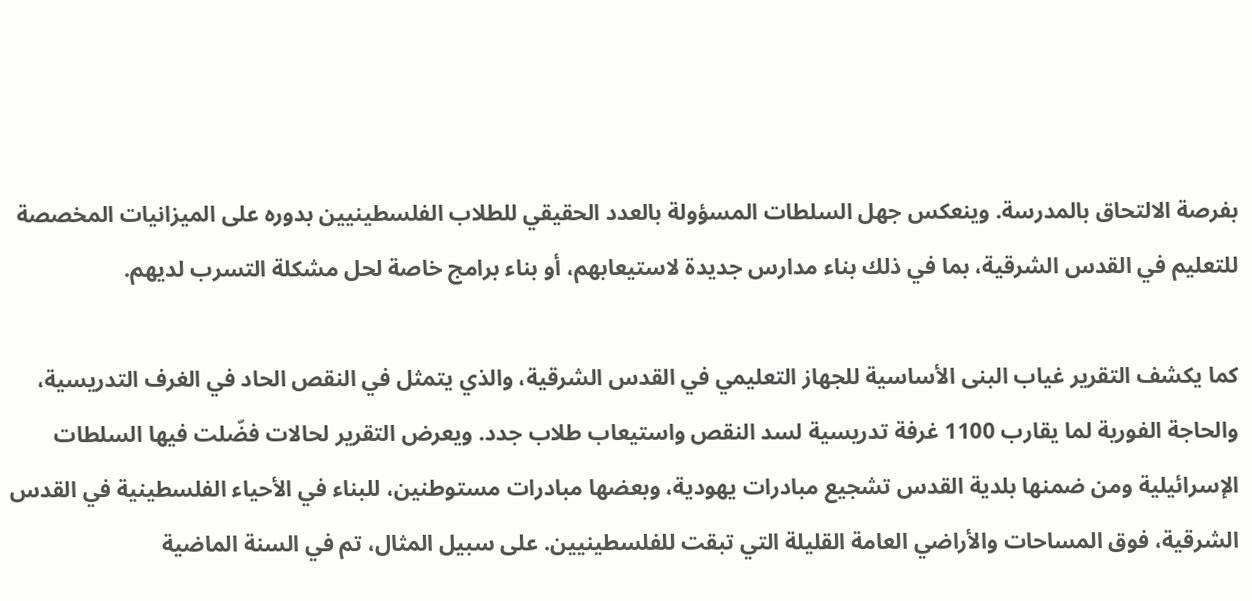بفرصة الالتحاق بالمدرسة. وينعكس جهل السلطات المسؤولة بالعدد الحقيقي للطلاب الفلسطينيين بدوره على الميزانيات المخصصة للتعليم في القدس الشرقية، بما في ذلك بناء مدارس جديدة لاستيعابهم، أو بناء برامج خاصة لحل مشكلة التسرب لديهم.

كما يكشف التقرير غياب البنى الأساسية للجهاز التعليمي في القدس الشرقية، والذي يتمثل في النقص الحاد في الغرف التدريسية، والحاجة الفورية لما يقارب 1100 غرفة تدريسية لسد النقص واستيعاب طلاب جدد. ويعرض التقرير لحالات فضّلت فيها السلطات الإسرائيلية ومن ضمنها بلدية القدس تشجيع مبادرات يهودية، وبعضها مبادرات مستوطنين، للبناء في الأحياء الفلسطينية في القدس الشرقية، فوق المساحات والأراضي العامة القليلة التي تبقت للفلسطينيين. على سبيل المثال، تم في السنة الماضية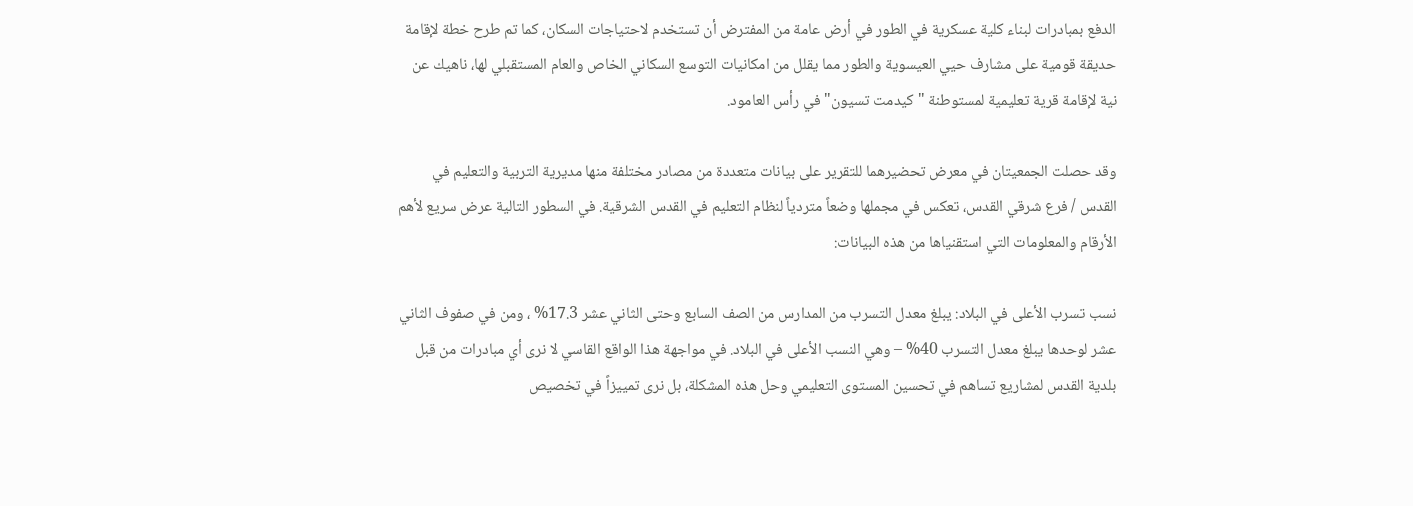الدفع بمبادرات لبناء كلية عسكرية في الطور في أرض عامة من المفترض أن تستخدم لاحتياجات السكان، كما تم طرح خطة لإقامة حديقة قومية على مشارف حيي العيسوية والطور مما يقلل من امكانيات التوسع السكاني الخاص والعام المستقبلي لها، ناهيك عن نية لإقامة قرية تعليمية لمستوطنة "كيدمت تسيون" في رأس العامود.

وقد حصلت الجمعيتان في معرض تحضيرهما للتقرير على بيانات متعددة من مصادر مختلفة منها مديرية التربية والتعليم في القدس / فرع شرقي القدس، تعكس في مجملها وضعاً متردياً لنظام التعليم في القدس الشرقية. في السطور التالية عرض سريع لأهم الأرقام والمعلومات التي استقنياها من هذه البيانات:

نسب تسرب الأعلى في البلاد: يبلغ معدل التسرب من المدارس من الصف السابع وحتى الثاني عشر 17.3% ، ومن في صفوف الثاني عشر لوحدها يبلغ معدل التسرب 40% – وهي النسب الأعلى في البلاد. في مواجهة هذا الواقع القاسي لا نرى أي مبادرات من قبل بلدية القدس لمشاريع تساهم في تحسين المستوى التعليمي وحل هذه المشكلة، بل نرى تمييزاً في تخصيص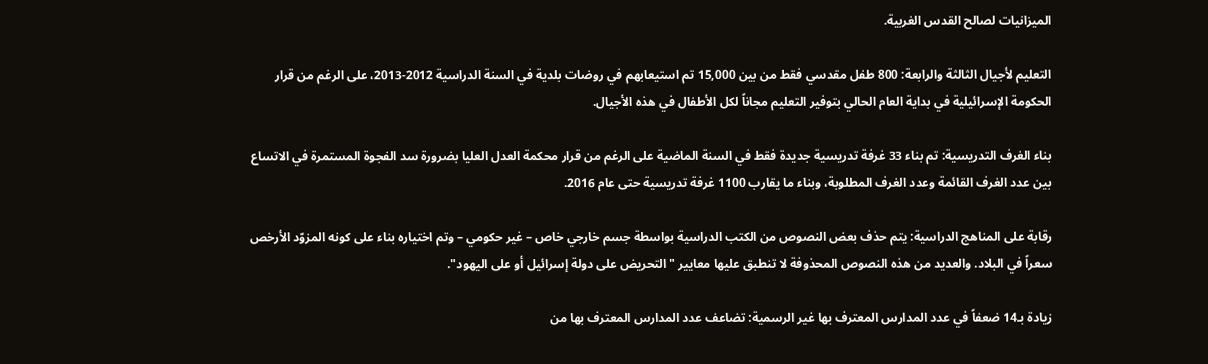الميزانيات لصالح القدس الغربية.

التعليم لأجيال الثالثة والرابعة: 800 طفل مقدسي فقط من بين 15,000 تم استيعابهم في روضات بلدية في السنة الدراسية 2012-2013، على الرغم من قرار الحكومة الإسرائيلية في بداية العام الحالي بتوفير التعليم مجاناً لكل الأطفال في هذه الأجيال.

بناء الغرف التدريسية: تم بناء 33 غرفة تدريسية جديدة فقط في السنة الماضية على الرغم من قرار محكمة العدل العليا بضرورة سد الفجوة المستمرة في الاتساع بين عدد الغرف القائمة وعدد الغرف المطلوبة، وبناء ما يقارب 1100 غرفة تدريسية حتى عام 2016.

رقابة على المناهج الدراسية: يتم حذف بعض النصوص من الكتب الدراسية بواسطة جسم خارجي خاص – غير حكومي – وتم اختياره بناء على كونه المزوّد الأرخص سعراً في البلاد. والعديد من هذه النصوص المحذوفة لا تنطبق عليها معايير "التحريض على دولة إسرائيل أو على اليهود".

زيادة بـ14 ضعفاً في عدد المدارس المعترف بها غير الرسمية: تضاعف عدد المدارس المعترف بها من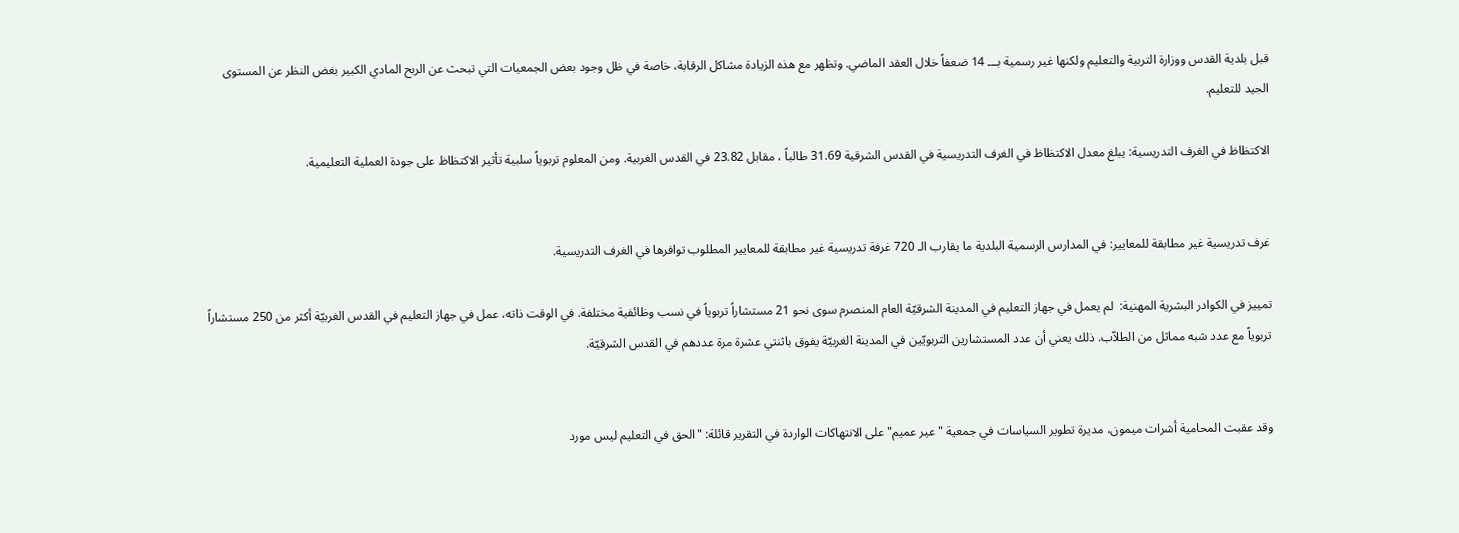قبل بلدية القدس ووزارة التربية والتعليم ولكنها غير رسمية بـــ 14 ضعفاً خلال العقد الماضي. وتظهر مع هذه الزيادة مشاكل الرقابة، خاصة في ظل وجود بعض الجمعيات التي تبحث عن الربح المادي الكبير بغض النظر عن المستوى الجيد للتعليم.

الاكتظاظ في الغرف التدريسية: يبلغ معدل الاكتظاظ في الغرف التدريسية في القدس الشرقية 31.69 طالباً ، مقابل 23.82 في القدس الغربية. ومن المعلوم تربوياً سلبية تأثير الاكتظاظ على جودة العملية التعليمية.


غرف تدريسية غير مطابقة للمعايير: في المدارس الرسمية البلدية ما يقارب الـ 720 غرفة تدريسية غير مطابقة للمعايير المطلوب توافرها في الغرف التدريسية.

تمييز في الكوادر البشرية المهنية:  لم يعمل في جهاز التعليم في المدينة الشرقيّة العام المنصرم سوى نحو 21 مستشاراً تربوياً في نسب وظائفية مختلفة. في الوقت ذاته، عمل في جهاز التعليم في القدس الغربيّة أكثر من 250 مستشاراً تربوياً مع عدد شبه مماثل من الطلاّب. ذلك يعني أن عدد المستشارين التربويّين في المدينة الغربيّة يفوق باثنتي عشرة مرة عددهم في القدس الشرقيّة.


وقد عقبت المحامية أشرات ميمون، مديرة تطوير السياسات في جمعية "عير عميم" على الانتهاكات الواردة في التقرير قائلة: "الحق في التعليم ليس مورد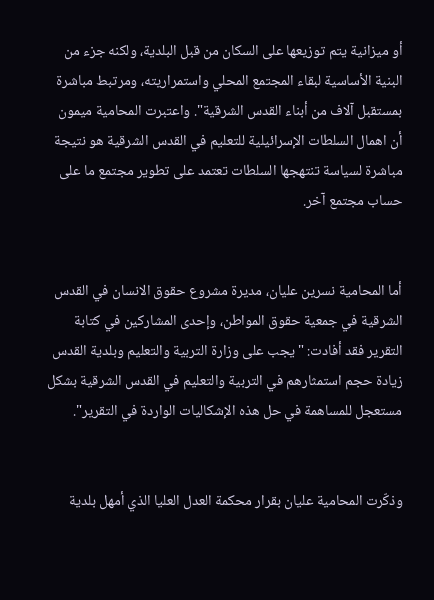أو ميزانية يتم توزيعها على السكان من قبل البلدية، ولكنه جزء من البنية الأساسية لبقاء المجتمع المحلي واستمراريته، ومرتبط مباشرة بمستقبل آلاف من أبناء القدس الشرقية". واعتبرت المحامية ميمون أن اهمال السلطات الإسرائيلية للتعليم في القدس الشرقية هو نتيجة مباشرة لسياسة تنتهجها السلطات تعتمد على تطوير مجتمع ما على حساب مجتمع آخر.


أما المحامية نسرين عليان، مديرة مشروع حقوق الانسان في القدس الشرقية في جمعية حقوق المواطن، وإحدى المشاركين في كتابة التقرير فقد أفادت: "يجب على وزارة التربية والتعليم وبلدية القدس زيادة حجم استمثارهم في التربية والتعليم في القدس الشرقية بشكل مستعجل للمساهمة في حل هذه الإشكاليات الواردة في التقرير".


وذكّرت المحامية عليان بقرار محكمة العدل العليا الذي أمهل بلدية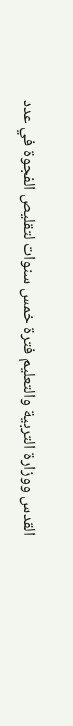القدس ووزارة التربية والتعليم فترة خمس سنوات لتقليص الفجوة في عدد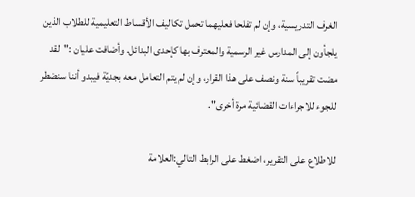الغرف التدريسية، وإن لم تفلحا فعليهما تحمل تكاليف الأقساط التعليمية للطلاب الذين يلجأون إلى المدارس غير الرسمية والمعترف بها كإحدى البدائل. وأضافت عليان :"لقد مضت تقريباً سنة ونصف على هذا القرار، وإن لم يتم التعامل معه بجديّة فيبدو أننا سنضطر للجوء للاجراءات القضائية مرة أخرى".

للاطلاع على التقرير، اضغط على الرابط التالي:العلامة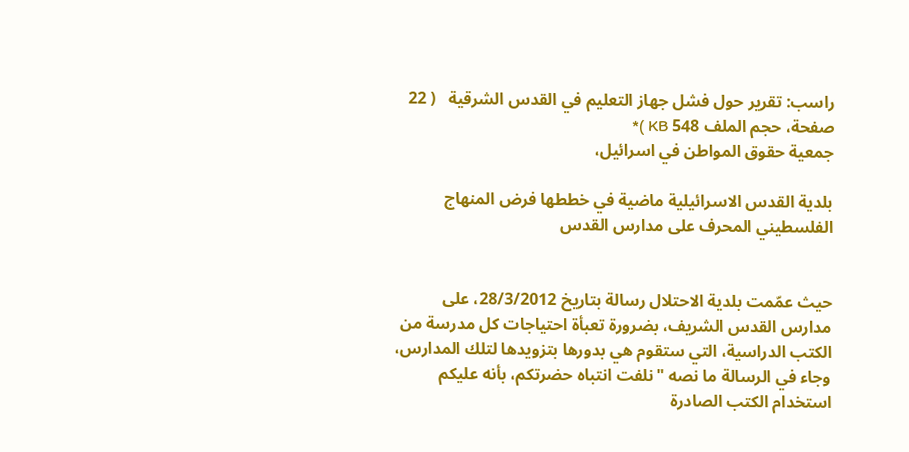راسب: تقرير حول فشل جهاز التعليم في القدس الشرقية   ( 22 صفحة، حجم الملف 548 KB )*
جمعية حقوق المواطن في اسرائيل،

بلدية القدس الاسرائيلية ماضية في خططها فرض المنهاج الفلسطيني المحرف على مدارس القدس


حيث عمّمت بلدية الاحتلال رسالة بتاريخ 28/3/2012، على مدارس القدس الشريف، بضرورة تعبأة احتياجات كل مدرسة من الكتب الدراسية، التي ستقوم هي بدورها بتزويدها لتلك المدارس، وجاء في الرسالة ما نصه "نلفت انتباه حضرتكم، بأنه عليكم استخدام الكتب الصادرة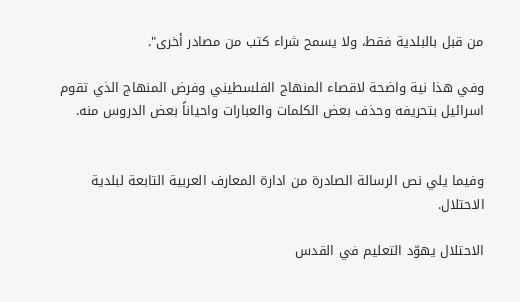من قبل بالبلدية فقط، ولا يسمح شراء كتب من مصادر أخرى".

وفي هذا نية واضحة لاقصاء المنهاج الفلسطيني وفرض المنهاج الذي تقوم اسرائيل بتحريفه وحذف بعض الكلمات والعبارات واحياناً بعض الدروس منه.


وفيما يلي نص الرسالة الصادرة من ادارة المعارف العربية التابعة لبلدية الاحتلال.

الاحتلال يهوّد التعليم في القدس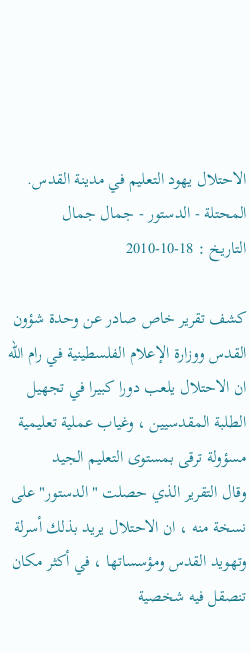الاحتلال يهود التعليم في مدينة القدس.
المحتلة - الدستور - جمال جمال
التاريخ : 18-10-2010

كشف تقرير خاص صادر عن وحدة شؤون القدس ووزارة الإعلام الفلسطينية في رام الله ان الاحتلال يلعب دورا كبيرا في تجهيل الطلبة المقدسيين ، وغياب عملية تعليمية مسؤولة ترقى بمستوى التعليم الجيد
وقال التقرير الذي حصلت "الدستور" على نسخة منه ، ان الاحتلال يريد بذلك أسرلة وتهويد القدس ومؤسساتها ، في أكثر مكان تنصقل فيه شخصية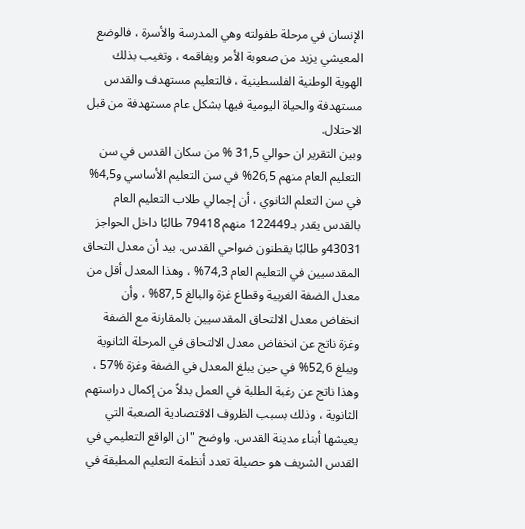الإنسان في مرحلة طفولته وهي المدرسة والأسرة ، فالوضع المعيشي يزيد من صعوبة الأمر ويفاقمه ، وتغيب بذلك الهوية الوطنية الفلسطينية ، فالتعليم مستهدف والقدس مستهدفة والحياة اليومية فيها بشكل عام مستهدفة من قبل الاحتلال.
وبين التقرير ان حوالي 31,5 % من سكان القدس في سن التعليم العام منهم 26,5% في سن التعليم الأساسي و4,5% في سن التعلم الثانوي ، أن إجمالي طلاب التعليم العام بالقدس يقدر بـ122449 منهم 79418 طالبًا داخل الحواجز 43031و طالبًا يقطنون ضواحي القدس. بيد أن معدل التحاق المقدسيين في التعليم العام 74,3% ، وهذا المعدل أقل من معدل الضفة الغربية وقطاع غزة والبالغ 87,5% ، وأن انخفاض معدل الالتحاق المقدسيين بالمقارنة مع الضفة وغزة ناتج عن انخفاض معدل الالتحاق في المرحلة الثانوية ويبلغ 52,6% في حين يبلغ المعدل في الضفة وغزة %57 ، وهذا ناتج عن رغبة الطلبة في العمل بدلاً من إكمال دراستهم الثانوية ، وذلك بسبب الظروف الاقتصادية الصعبة التي يعيشها أبناء مدينة القدس. واوضح "ان الواقع التعليمي في القدس الشريف هو حصيلة تعدد أنظمة التعليم المطبقة في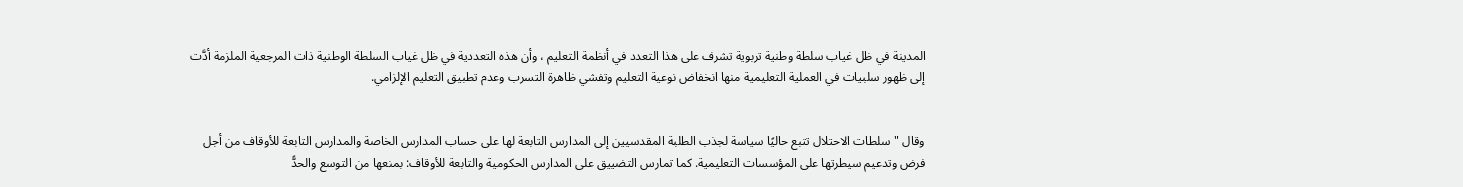المدينة في ظل غياب سلطة وطنية تربوية تشرف على هذا التعدد في أنظمة التعليم ، وأن هذه التعددية في ظل غياب السلطة الوطنية ذات المرجعية الملزمة أدَّت إلى ظهور سلبيات في العملية التعليمية منها انخفاض نوعية التعليم وتفشي ظاهرة التسرب وعدم تطبيق التعليم الإلزامي.


وقال "سلطات الاحتلال تتبع حاليًا سياسة لجذب الطلبة المقدسيين إلى المدارس التابعة لها على حساب المدارس الخاصة والمدارس التابعة للأوقاف من أجل فرض وتدعيم سيطرتها على المؤسسات التعليمية. كما تمارس التضييق على المدارس الحكومية والتابعة للأوقاف: بمنعها من التوسع والحدًّ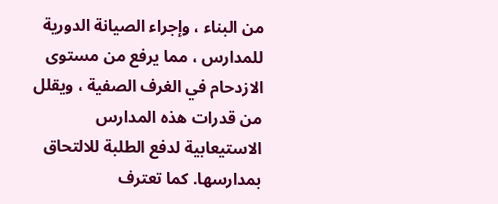من البناء ، وإجراء الصيانة الدورية للمدارس ، مما يرفع من مستوى الازدحام في الغرف الصفية ، ويقلل من قدرات هذه المدارس الاستيعابية لدفع الطلبة للالتحاق بمدارسها. كما تعترف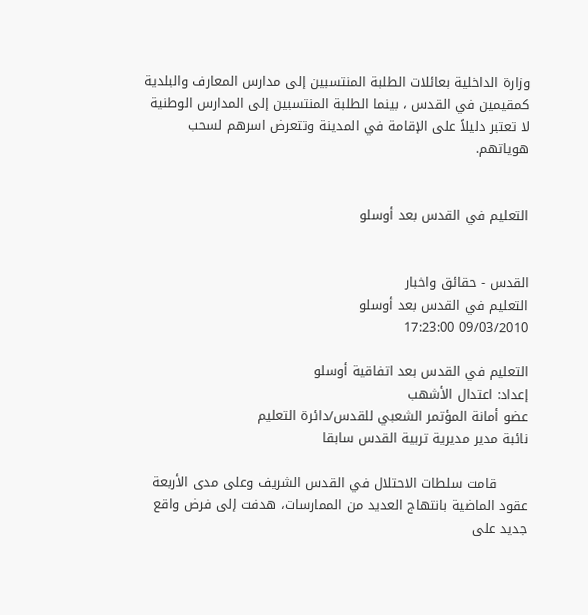وزارة الداخلية بعائلات الطلبة المنتسبين إلى مدارس المعارف والبلدية كمقيمين في القدس ، بينما الطلبة المنتسبين إلى المدارس الوطنية لا تعتبر دليلاً على الإقامة في المدينة وتتعرض اسرهم لسحب هوياتهم.


التعليم في القدس بعد أوسلو


القدس - حقائق واخبار
التعليم في القدس بعد أوسلو
09/03/2010 17:23:00

التعليم في القدس بعد اتفاقية أوسلو
إعداد: اعتدال الأشهب
عضو أمانة المؤتمر الشعبي للقدس/دائرة التعليم
نائبة مدير مديرية تربية القدس سابقا

       قامت سلطات الاحتلال في القدس الشريف وعلى مدى الأربعة عقود الماضية بانتهاج العديد من الممارسات، هدفت إلى فرض واقع جديد على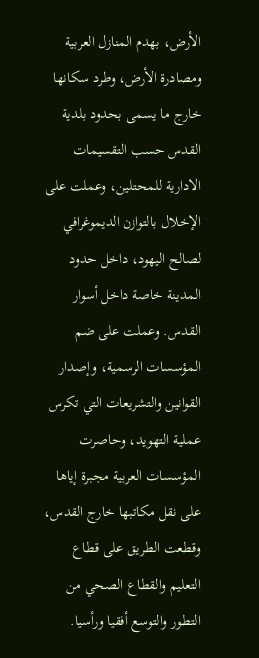الأرض، بهدم المنازل العربية ومصادرة الأرض، وطرد سكانها خارج ما يسمى بحدود بلدية القدس حسب التقسيمات الادارية للمحتلين، وعملت على الإخلال بالتوازن الديموغرافي لصالح اليهود، داخل حدود المدينة خاصة داخل أسوار القدس. وعملت على ضم المؤسسات الرسمية، وإصدار القوانين والتشريعات التي تكرس عملية التهويد، وحاصرت المؤسسات العربية مجبرة إياها على نقل مكاتبها خارج القدس، وقطعت الطريق على قطاع التعليم والقطاع الصحي من التطور والتوسع أفقيا ورأسيا.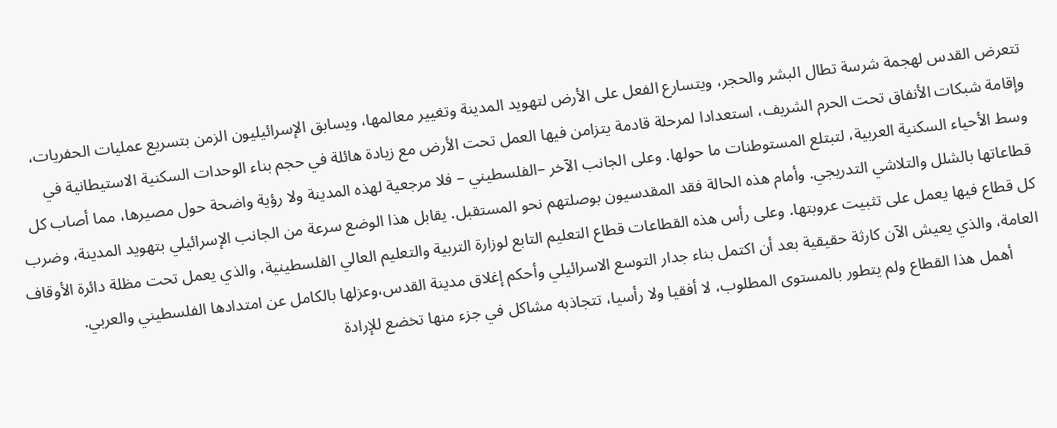تتعرض القدس لهجمة شرسة تطال البشر والحجر، ويتسارع الفعل على الأرض لتهويد المدينة وتغيير معالمها، ويسابق الإسرائيليون الزمن بتسريع عمليات الحفريات، وإقامة شبكات الأنفاق تحت الحرم الشريف، استعدادا لمرحلة قادمة يتزامن فيها العمل تحت الأرض مع زيادة هائلة في حجم بناء الوحدات السكنية الاستيطانية في وسط الأحياء السكنية العربية، لتبتلع المستوطنات ما حولها. وعلى الجانب الآخر –الفلسطيني – فلا مرجعية لهذه المدينة ولا رؤية واضحة حول مصيرها، مما أصاب كل قطاعاتها بالشلل والتلاشي التدريجي. وأمام هذه الحالة فقد المقدسيون بوصلتهم نحو المستقبل. يقابل هذا الوضع سرعة من الجانب الإسرائيلي بتهويد المدينة، وضرب كل قطاع فيها يعمل على تثبيت عروبتها. وعلى رأس هذه القطاعات قطاع التعليم التابع لوزارة التربية والتعليم العالي الفلسطينية، والذي يعمل تحت مظلة دائرة الأوقاف العامة، والذي يعيش الآن كارثة حقيقية بعد أن اكتمل بناء جدار التوسع الاسرائيلي وأحكم إغلاق مدينة القدس،وعزلها بالكامل عن امتدادها الفلسطيني والعربي.
       أهمل هذا القطاع ولم يتطور بالمستوى المطلوب، لا أفقيا ولا رأسيا، تتجاذبه مشاكل في جزء منها تخضع للإرادة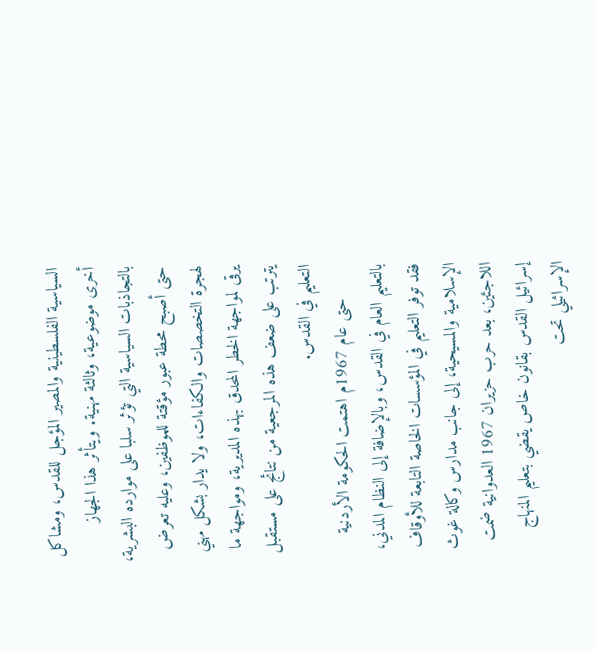السياسية الفلسطينية والمصير المؤجل للقدس، ومشاكل أخرى موضوعية، وثالثة مهنية. ويتأثر هذا الجهاز بالتجاذبات السياسية التي تؤثر سلبا على موارده البشرية، حتى أصبح محطة عبور مؤقتة للموظفين، وعليه تعرض لهجرة التخصصات والكفاءات، ولا يدار بشكل مهني يرقى لمواجهة الخطر المحدق بهذه المديرية، ومواجهة ما يترتب على ضعف هذه المرجعية من نتائج على مستقبل التعليم في القدس.
       حتى عام 1967م اهتمت الحكومة الأردنية بالتعليم العام في القدس، وبالإضافة إلى النظام المدني، فقد توفر التعليم في المؤسسات الخاصة التابعة للأوقاف الإسلامية والمسيحية، إلى جانب مدارس وكالة غوث اللاجئين، بعد حرب حزيران 1967 العدوانية ضمت إسرائيل القدس بقانون خاص يقضي بتعليم المنهاج  الإسرائيلي تحت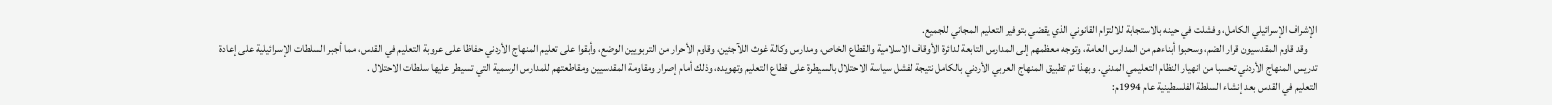الإشراف الإسرائيلي الكامل، وفشلت في حينه بالاستجابة للالتزام القانوني الذي يقضي بتوفير التعليم المجاني للجميع.
     وقد قاوم المقدسيون قرار الضم، وسحبوا أبناءهم من المدارس العامة، وتوجه معظمهم إلى المدارس التابعة لدائرة الأوقاف الاسلامية والقطاع الخاص، ومدارس وكالة غوث اللآجئين، وقاوم الأحرار من التربويين الوضع، وأبقوا على تعليم المنهاج الأردني حفاظا على عروبة التعليم في القدس، مما أجبر السلطات الإسرائيلية على إعادة تدريس المنهاج الأردني تحسبا من انهيار النظام التعليمي المدني. وبهذا تم تطبيق المنهاج العربي الأردني بالكامل نتيجة لفشل سياسة الاحتلال بالسيطرة على قطاع التعليم وتهويده، وذلك أمام إصرار ومقاومة المقدسيين ومقاطعتهم للمدارس الرسمية التي تسيطر عليها سلطات الاحتلال .
التعليم في القدس بعد إنشاء السلطة الفلسطينية عام 1994م: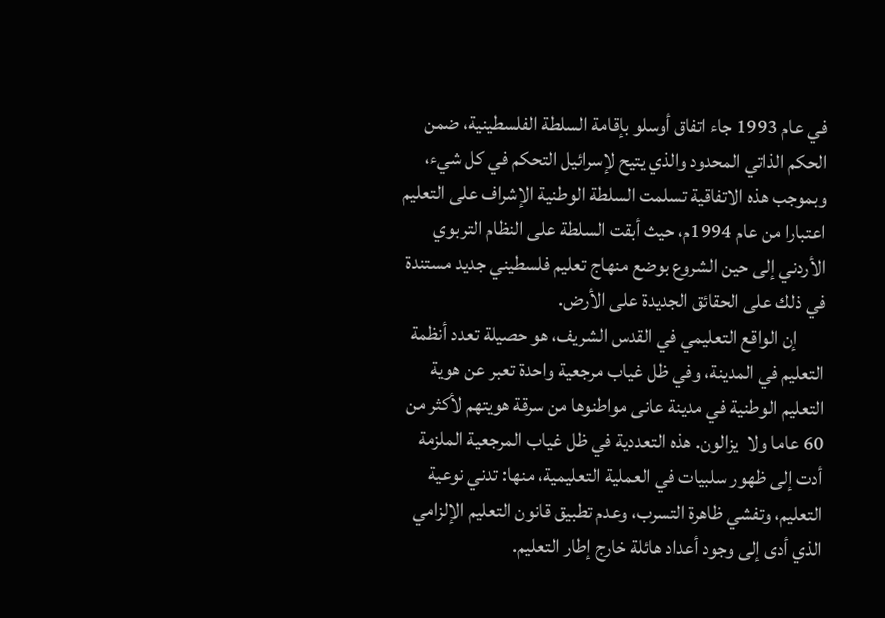في عام 1993 جاء اتفاق أوسلو بإقامة السلطة الفلسطينية، ضمن الحكم الذاتي المحدود والذي يتيح لإسرائيل التحكم في كل شيء، وبموجب هذه الاتفاقية تسلمت السلطة الوطنية الإشراف على التعليم اعتبارا من عام 1994م، حيث أبقت السلطة على النظام التربوي الأردني إلى حين الشروع بوضع منهاج تعليم فلسطيني جديد مستندة في ذلك على الحقائق الجديدة على الأرض.
       إن الواقع التعليمي في القدس الشريف، هو حصيلة تعدد أنظمة التعليم في المدينة، وفي ظل غياب مرجعية واحدة تعبر عن هوية التعليم الوطنية في مدينة عانى مواطنوها من سرقة هويتهم لأكثر من 60 عاما ولا  يزالون. هذه التعددية في ظل غياب المرجعية الملزمة أدت إلى ظهور سلبيات في العملية التعليمية، منها: تدني نوعية التعليم، وتفشي ظاهرة التسرب، وعدم تطبيق قانون التعليم الإلزامي الذي أدى إلى وجود أعداد هائلة خارج إطار التعليم.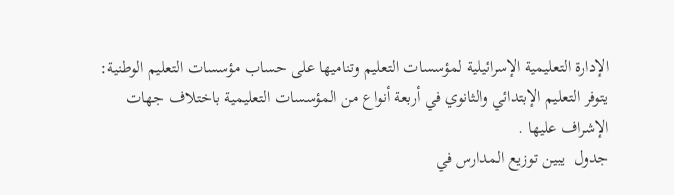الإدارة التعليمية الإسرائيلية لمؤسسات التعليم وتناميها على حساب مؤسسات التعليم الوطنية:
يتوفر التعليم الإبتدائي والثانوي في أربعة أنواع من المؤسسات التعليمية باختلاف جهات الإشراف عليها .
جدول  يبين توزيع المدارس في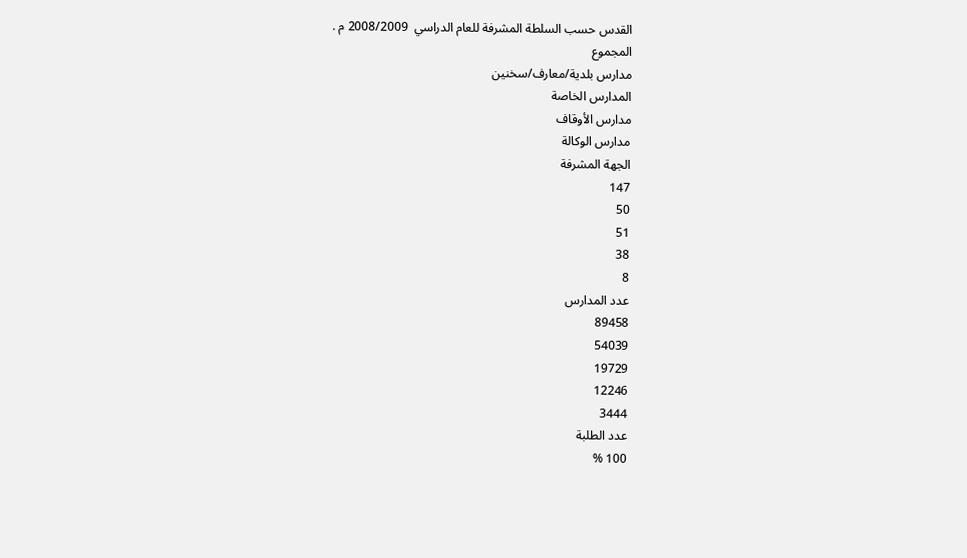القدس حسب السلطة المشرفة للعام الدراسي  2008/2009 م .
المجموع
مدارس بلدية/معارف/سخنين
المدارس الخاصة
مدارس الأوقاف
مدارس الوكالة
الجهة المشرفة
147
50
51
38
8
عدد المدارس
89458
54039
19729
12246
3444
عدد الطلبة
100 %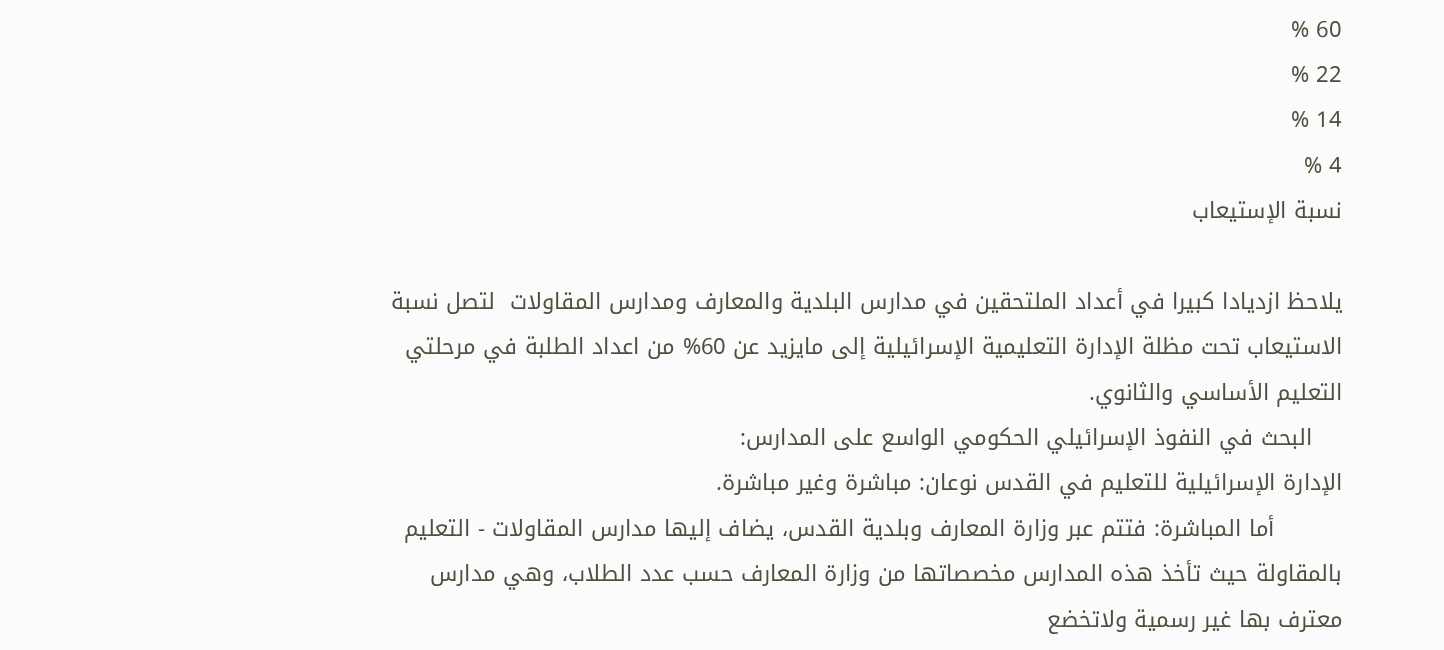60 %
22 %
14 %
4 %
نسبة الإستيعاب

يلاحظ ازديادا كبيرا في أعداد الملتحقين في مدارس البلدية والمعارف ومدارس المقاولات  لتصل نسبة الاستيعاب تحت مظلة الإدارة التعليمية الإسرائيلية إلى مايزيد عن 60% من اعداد الطلبة في مرحلتي التعليم الأساسي والثانوي.
    البحث في النفوذ الإسرائيلي الحكومي الواسع على المدارس:
الإدارة الإسرائيلية للتعليم في القدس نوعان: مباشرة وغير مباشرة.
         أما المباشرة: فتتم عبر وزارة المعارف وبلدية القدس، يضاف إليها مدارس المقاولات - التعليم بالمقاولة حيث تأخذ هذه المدارس مخصصاتها من وزارة المعارف حسب عدد الطلاب، وهي مدارس معترف بها غير رسمية ولاتخضع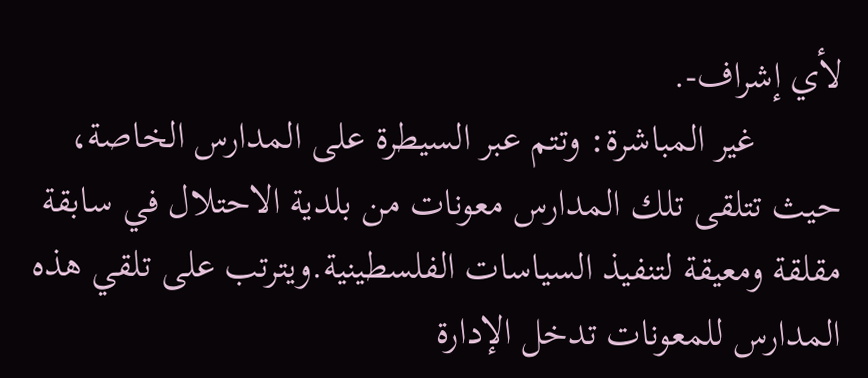لأي إشراف-.
         غير المباشرة: وتتم عبر السيطرة على المدارس الخاصة، حيث تتلقى تلك المدارس معونات من بلدية الاحتلال في سابقة مقلقة ومعيقة لتنفيذ السياسات الفلسطينية.ويترتب على تلقي هذه المدارس للمعونات تدخل الإدارة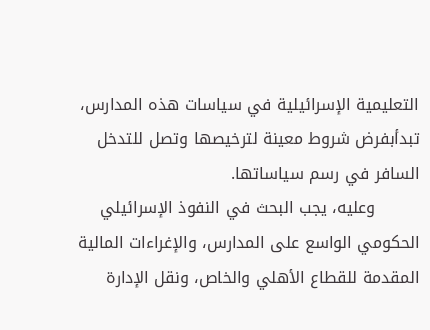التعليمية الإسرائيلية في سياسات هذه المدارس، تبدأبفرض شروط معينة لترخيصها وتصل للتدخل السافر في رسم سياساتها.
        وعليه، يجب البحث في النفوذ الإسرائيلي الحكومي الواسع على المدارس، والإغراءات المالية المقدمة للقطاع الأهلي والخاص، ونقل الإدارة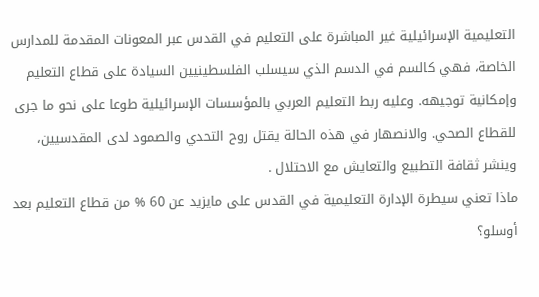التعليمية الإسرائيلية غير المباشرة على التعليم في القدس عبر المعونات المقدمة للمدارس الخاصة، فهي كالسم في الدسم الذي سيسلب الفلسطينيين السيادة على قطاع التعليم وإمكانية توجيهه. وعليه ربط التعليم العربي بالمؤسسات الإسرائيلية طوعا على نحو ما جرى للقطاع الصحي. والانصهار في هذه الحالة يقتل روح التحدي والصمود لدى المقدسيين، وينشر ثقافة التطبيع والتعايش مع الاحتلال .
ماذا تعني سيطرة الإدارة التعليمية في القدس على مايزيد عن 60 % من قطاع التعليم بعد أوسلو؟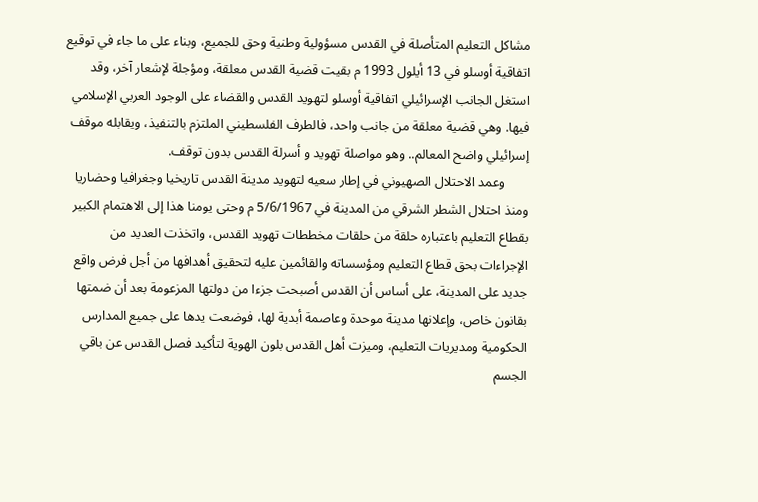مشاكل التعليم المتأصلة في القدس مسؤولية وطنية وحق للجميع، وبناء على ما جاء في توقيع اتفاقية أوسلو في 13 أيلول 1993 م بقيت قضية القدس معلقة، ومؤجلة لإشعار آخر، وقد استغل الجانب الإسرائيلي اتفاقية أوسلو لتهويد القدس والقضاء على الوجود العربي الإسلامي فيها. وهي قضية معلقة من جانب واحد، فالطرف الفلسطيني الملتزم بالتنفيذ، ويقابله موقف إسرائيلي واضح المعالم.. وهو مواصلة تهويد و أسرلة القدس بدون توقف.
       وعمد الاحتلال الصهيوني في إطار سعيه لتهويد مدينة القدس تاريخيا وجغرافيا وحضاريا ومنذ احتلال الشطر الشرقي من المدينة في 5/6/1967 م وحتى يومنا هذا إلى الاهتمام الكبير بقطاع التعليم باعتباره حلقة من حلقات مخططات تهويد القدس، واتخذت العديد من الإجراءات بحق قطاع التعليم ومؤسساته والقائمين عليه لتحقيق أهدافها من أجل فرض واقع جديد على المدينة، على أساس أن القدس أصبحت جزءا من دولتها المزعومة بعد أن ضمتها بقانون خاص، وإعلانها مدينة موحدة وعاصمة أبدية لها، فوضعت يدها على جميع المدارس الحكومية ومديريات التعليم، وميزت أهل القدس بلون الهوية لتأكيد فصل القدس عن باقي الجسم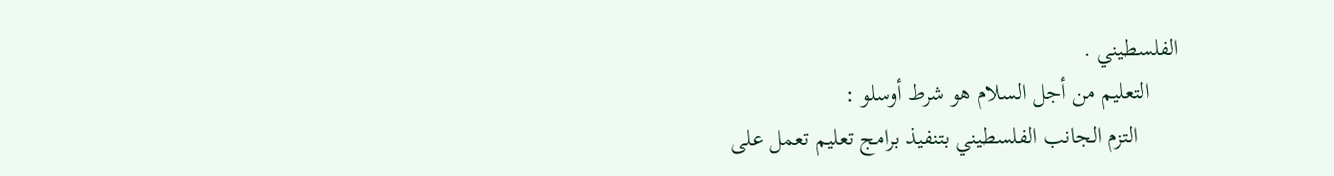الفلسطيني .
     التعليم من أجل السلام هو شرط أوسلو :
       التزم الجانب الفلسطيني بتنفيذ برامج تعليم تعمل على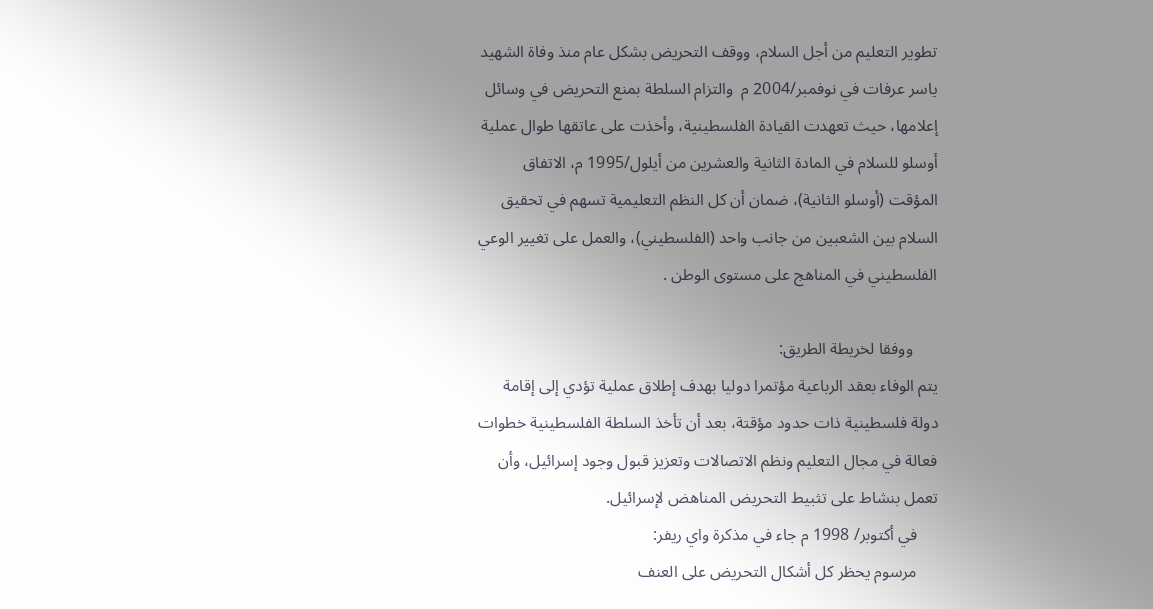تطوير التعليم من أجل السلام، ووقف التحريض بشكل عام منذ وفاة الشهيد ياسر عرفات في نوفمبر/2004 م  والتزام السلطة بمنع التحريض في وسائل إعلامها، حيث تعهدت القيادة الفلسطينية، وأخذت على عاتقها طوال عملية أوسلو للسلام في المادة الثانية والعشرين من أيلول/1995 م، الاتفاق المؤقت (أوسلو الثانية)، ضمان أن كل النظم التعليمية تسهم في تحقيق السلام بين الشعبين من جانب واحد (الفلسطيني)، والعمل على تغيير الوعي الفلسطيني في المناهج على مستوى الوطن .

      ووفقا لخريطة الطريق:
يتم الوفاء بعقد الرباعية مؤتمرا دوليا بهدف إطلاق عملية تؤدي إلى إقامة دولة فلسطينية ذات حدود مؤقتة، بعد أن تأخذ السلطة الفلسطينية خطوات فعالة في مجال التعليم ونظم الاتصالات وتعزيز قبول وجود إسرائيل، وأن تعمل بنشاط على تثبيط التحريض المناهض لإسرائيل.
     في أكتوبر/ 1998 م جاء في مذكرة واي ريفر:
     مرسوم يحظر كل أشكال التحريض على العنف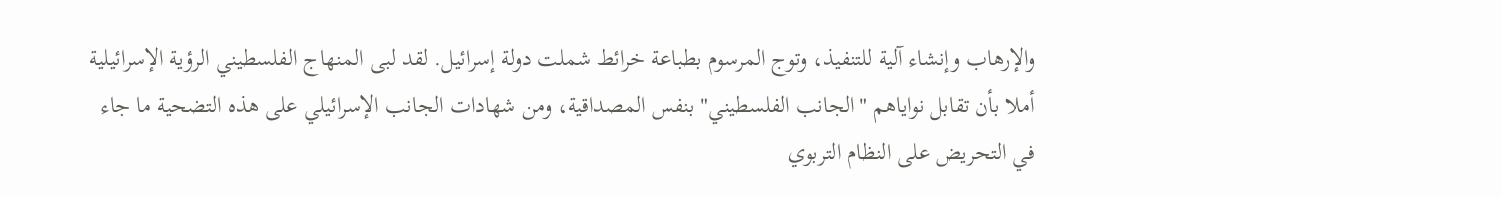والإرهاب وإنشاء آلية للتنفيذ، وتوج المرسوم بطباعة خرائط شملت دولة إسرائيل. لقد لبى المنهاج الفلسطيني الرؤية الإسرائيلية أملا بأن تقابل نواياهم "الجانب الفلسطيني" بنفس المصداقية، ومن شهادات الجانب الإسرائيلي على هذه التضحية ما جاء في التحريض على النظام التربوي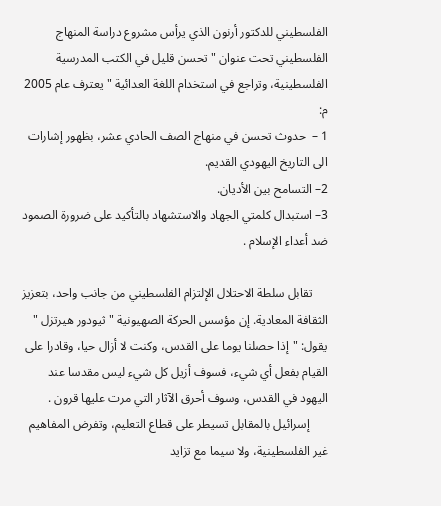الفلسطيني للدكتور أرنون الذي يرأس مشروع دراسة المنهاج الفلسطيني تحت عنوان "تحسن قليل في الكتب المدرسية الفلسطينية، وتراجع في استخدام اللغة العدائية " يعترف عام 2005 م:
1 –  حدوث تحسن في منهاج الصف الحادي عشر، بظهور إشارات الى التاريخ اليهودي القديم.
2– التسامح بين الأديان.
3– استبدال كلمتي الجهاد والاستشهاد بالتأكيد على ضرورة الصمود ضد أعداء الإسلام .

     تقابل سلطة الاحتلال الإلتزام الفلسطيني من جانب واحد، بتعزيز الثقافة المعادية. إن مؤسس الحركة الصهيونية " ثيودور هيرتزل " يقول: "إذا حصلنا يوما على القدس، وكنت لا أزال حيا، وقادرا على القيام بفعل أي شيء، فسوف أزيل كل شيء ليس مقدسا عند اليهود في القدس، وسوف أحرق الآثار التي مرت عليها قرون .
      إسرائيل بالمقابل تسيطر على قطاع التعليم، وتفرض المفاهيم غير الفلسطينية، ولا سيما مع تزايد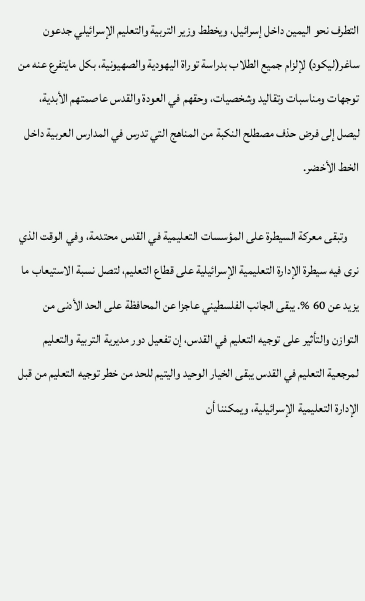التطرف نحو اليمين داخل إسرائيل، ويخطط وزير التربية والتعليم الإسرائيلي جدعون ساغر(ليكود) لإلزام جميع الطلاب بدراسة توراة اليهودية والصهيونية، بكل مايتفرع عنه من توجهات ومناسبات وتقاليد وشخصيات، وحقهم في العودة والقدس عاصمتهم الأبدية، ليصل إلى فرض حذف مصطلح النكبة من المناهج التي تدرس في المدارس العربية داخل الخط الأخضر.

     وتبقى معركة السيطرة على المؤسسات التعليمية في القدس محتدمة، وفي الوقت الذي نرى فيه سيطرة الإدارة التعليمية الإسرائيلية على قطاع التعليم، لتصل نسبة الاستيعاب ما يزيد عن 60 %. يبقى الجانب الفلسطيني عاجزا عن المحافظة على الحد الأدنى من التوازن والتأثير على توجيه التعليم في القدس، إن تفعيل دور مديرية التربية والتعليم لمرجعية التعليم في القدس يبقى الخيار الوحيد واليتيم للحد من خطر توجيه التعليم من قبل الإدارة التعليمية الإسرائيلية، ويمكننا أن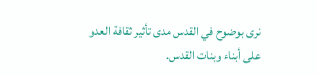نرى بوضوح في القدس مدى تأثير ثقافة العدو على أبناء وبنات القدس.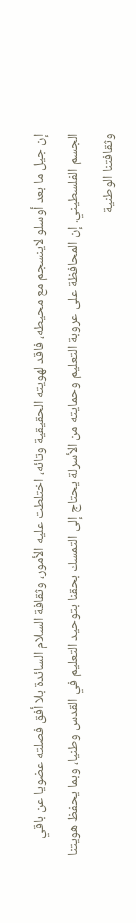إن جيل ما بعد أوسلو لاينسجم مع محيطه، فاقد لهويته الحقيقية وتائه، اختلطت عليه الأمور، وثقافة السلام السائدة بلا أفق فصلته عضويا عن باقي الجسم الفلسطيني. إن المحافظة على عروبة التعليم وحمايته من الأسرلة يحتاج إلى التمسك بحقنا بتوحيد التعليم في القدس وطنيا، وبما يحفظ هويتنا وثقافتنا الوطنية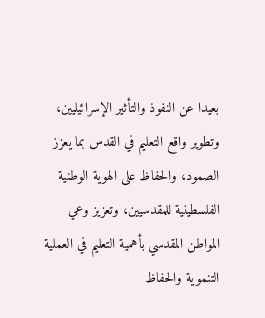بعيدا عن النفوذ والتأثير الإسرائيليين، وتطوير واقع التعليم في القدس بما يعزز الصمود، والحفاظ على الهوية الوطنية الفلسطينية للمقدسيين، وتعزيز وعي المواطن المقدسي بأهمية التعليم في العملية التنموية والحفاظ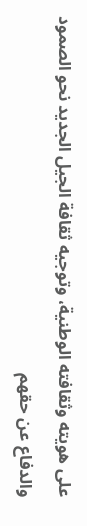على هويته وثقافته الوطنية، وتوجيه ثقافة الجيل الجديد نحو الصمود والدفاع عن حقهم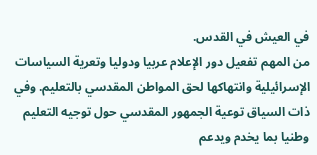في العيش في القدس.
من المهم تفعيل دور الإعلام عربيا ودوليا وتعرية السياسات الإسرائيلية وانتهاكها لحق المواطن المقدسي بالتعليم. وفي ذات السياق توعية الجمهور المقدسي حول توجيه التعليم وطنيا بما يخدم ويدعم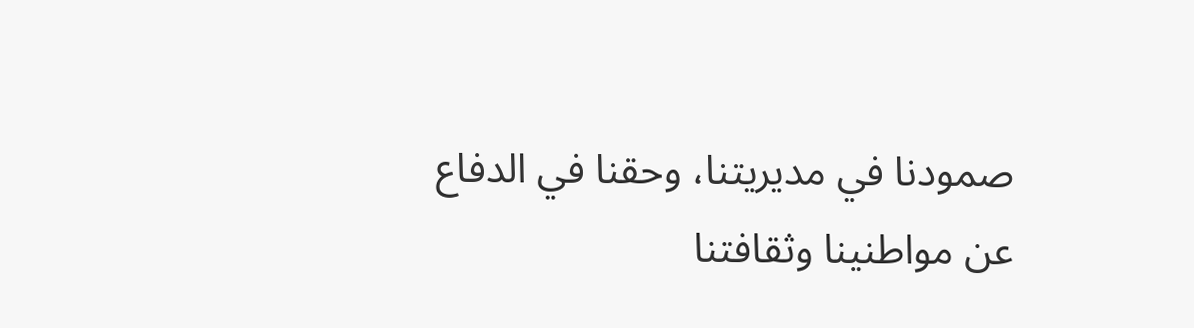صمودنا في مديريتنا، وحقنا في الدفاع عن مواطنينا وثقافتنا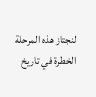لنجتاز هذه المرحلة الخطرة في تاريخ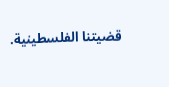قضيتنا الفلسطينية.